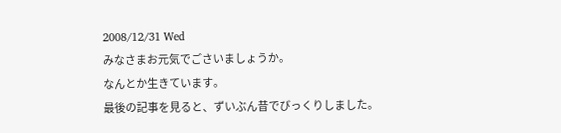2008/12/31 Wed
みなさまお元気でごさいましょうか。
なんとか生きています。
最後の記事を見ると、ずいぶん昔でびっくりしました。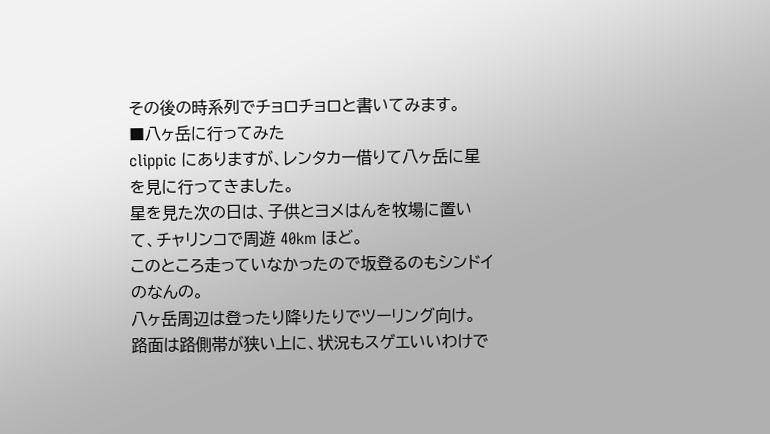その後の時系列でチョロチョロと書いてみます。
■八ヶ岳に行ってみた
clippic にありますが、レンタカー借りて八ヶ岳に星を見に行ってきました。
星を見た次の日は、子供とヨメはんを牧場に置いて、チャリンコで周遊 40km ほど。
このところ走っていなかったので坂登るのもシンドイのなんの。
八ヶ岳周辺は登ったり降りたりでツーリング向け。
路面は路側帯が狭い上に、状況もスゲエいいわけで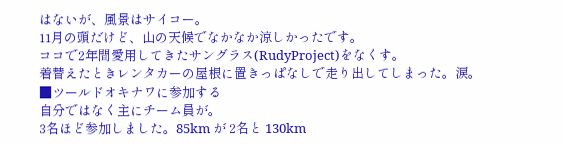はないが、風景はサイコー。
11月の頭だけど、山の天候でなかなか涼しかったです。
ココで2年間愛用してきたサングラス(RudyProject)をなくす。
着替えたときレンタカーの屋根に置きっぱなしで走り出してしまった。涙。
■ツールドオキナワに参加する
自分ではなく主にチーム員が。
3名ほど参加しました。85km が 2名と 130km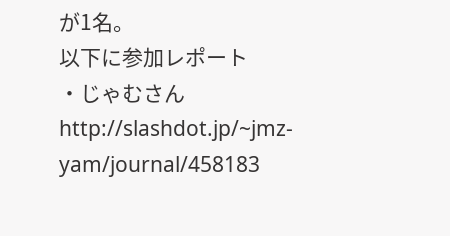が1名。
以下に参加レポート
・じゃむさん
http://slashdot.jp/~jmz-yam/journal/458183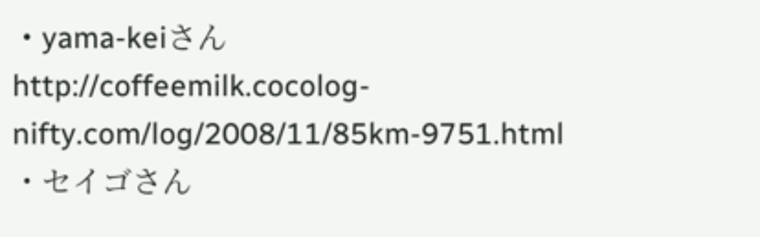・yama-keiさん
http://coffeemilk.cocolog-nifty.com/log/2008/11/85km-9751.html
・セイゴさん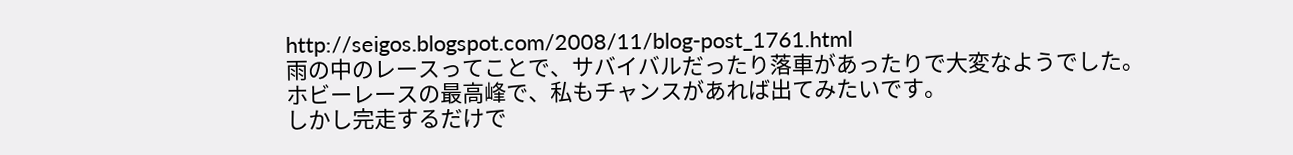http://seigos.blogspot.com/2008/11/blog-post_1761.html
雨の中のレースってことで、サバイバルだったり落車があったりで大変なようでした。
ホビーレースの最高峰で、私もチャンスがあれば出てみたいです。
しかし完走するだけで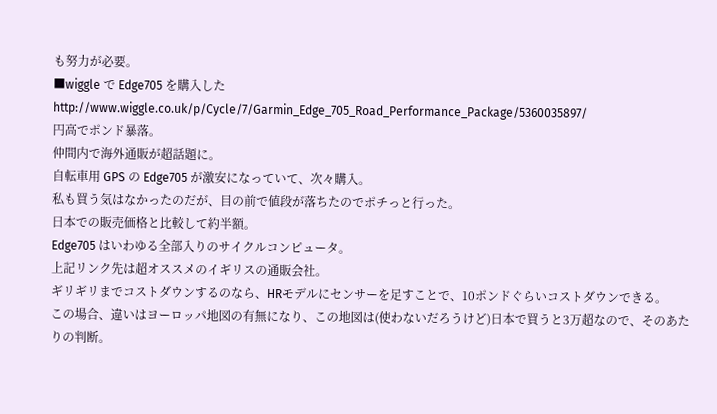も努力が必要。
■wiggle で Edge705 を購入した
http://www.wiggle.co.uk/p/Cycle/7/Garmin_Edge_705_Road_Performance_Package/5360035897/
円高でポンド暴落。
仲間内で海外通販が超話題に。
自転車用 GPS の Edge705 が激安になっていて、次々購入。
私も買う気はなかったのだが、目の前で値段が落ちたのでポチっと行った。
日本での販売価格と比較して約半額。
Edge705 はいわゆる全部入りのサイクルコンピュータ。
上記リンク先は超オススメのイギリスの通販会社。
ギリギリまでコストダウンするのなら、HRモデルにセンサーを足すことで、10ポンドぐらいコストダウンできる。
この場合、違いはヨーロッパ地図の有無になり、この地図は(使わないだろうけど)日本で買うと3万超なので、そのあたりの判断。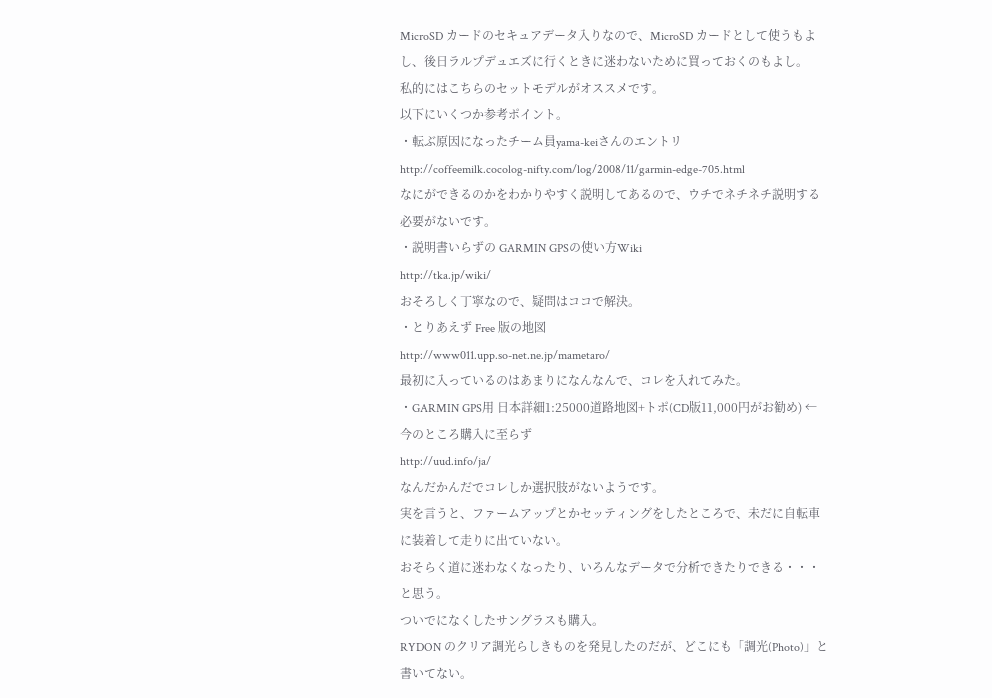MicroSD カードのセキュアデータ入りなので、MicroSD カードとして使うもよし、後日ラルプデュエズに行くときに迷わないために買っておくのもよし。
私的にはこちらのセットモデルがオススメです。
以下にいくつか参考ポイント。
・転ぶ原因になったチーム員yama-keiさんのエントリ
http://coffeemilk.cocolog-nifty.com/log/2008/11/garmin-edge-705.html
なにができるのかをわかりやすく説明してあるので、ウチでネチネチ説明する必要がないです。
・説明書いらずの GARMIN GPSの使い方Wiki
http://tka.jp/wiki/
おそろしく丁寧なので、疑問はココで解決。
・とりあえず Free 版の地図
http://www011.upp.so-net.ne.jp/mametaro/
最初に入っているのはあまりになんなんで、コレを入れてみた。
・GARMIN GPS用 日本詳細1:25000道路地図+トポ(CD版11,000円がお勧め) ← 今のところ購入に至らず
http://uud.info/ja/
なんだかんだでコレしか選択肢がないようです。
実を言うと、ファームアップとかセッティングをしたところで、未だに自転車に装着して走りに出ていない。
おそらく道に迷わなくなったり、いろんなデータで分析できたりできる・・・と思う。
ついでになくしたサングラスも購入。
RYDON のクリア調光らしきものを発見したのだが、どこにも「調光(Photo)」と書いてない。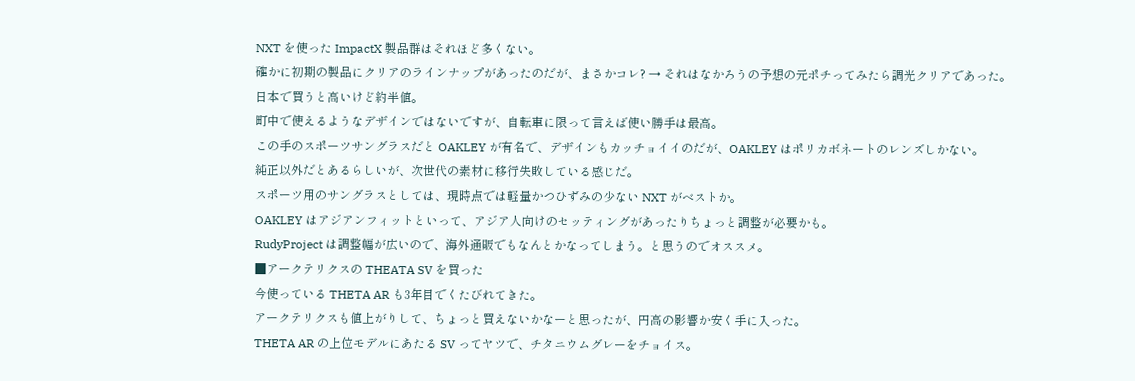NXT を使った ImpactX 製品群はそれほど多くない。
確かに初期の製品にクリアのラインナップがあったのだが、まさかコレ? → それはなかろうの予想の元ポチってみたら調光クリアであった。
日本で買うと高いけど約半値。
町中で使えるようなデザインではないですが、自転車に限って言えば使い勝手は最高。
この手のスポーツサングラスだと OAKLEY が有名で、デザインもカッチョイイのだが、OAKLEY はポリカボネートのレンズしかない。
純正以外だとあるらしいが、次世代の素材に移行失敗している感じだ。
スポーツ用のサングラスとしては、現時点では軽量かつひずみの少ない NXT がベストか。
OAKLEY はアジアンフィットといって、アジア人向けのセッティングがあったりちょっと調整が必要かも。
RudyProject は調整幅が広いので、海外通販でもなんとかなってしまう。と思うのでオススメ。
■アークテリクスの THEATA SV を買った
今使っている THETA AR も3年目でくたびれてきた。
アークテリクスも値上がりして、ちょっと買えないかなーと思ったが、円高の影響か安く手に入った。
THETA AR の上位モデルにあたる SV ってヤツで、チタニウムグレーをチョイス。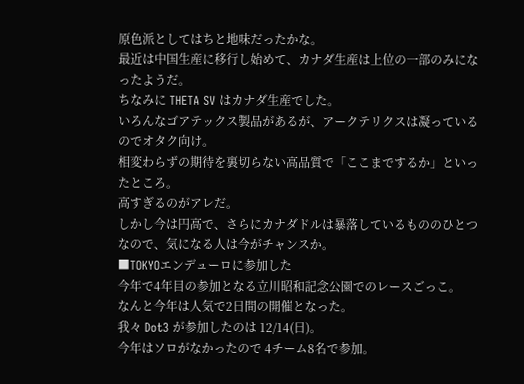原色派としてはちと地味だったかな。
最近は中国生産に移行し始めて、カナダ生産は上位の一部のみになったようだ。
ちなみに THETA SV はカナダ生産でした。
いろんなゴアテックス製品があるが、アークテリクスは凝っているのでオタク向け。
相変わらずの期待を裏切らない高品質で「ここまでするか」といったところ。
高すぎるのがアレだ。
しかし今は円高で、さらにカナダドルは暴落しているもののひとつなので、気になる人は今がチャンスか。
■TOKYOエンデューロに参加した
今年で4年目の参加となる立川昭和記念公園でのレースごっこ。
なんと今年は人気で2日間の開催となった。
我々 Dot3 が参加したのは 12/14(日)。
今年はソロがなかったので 4チーム8名で参加。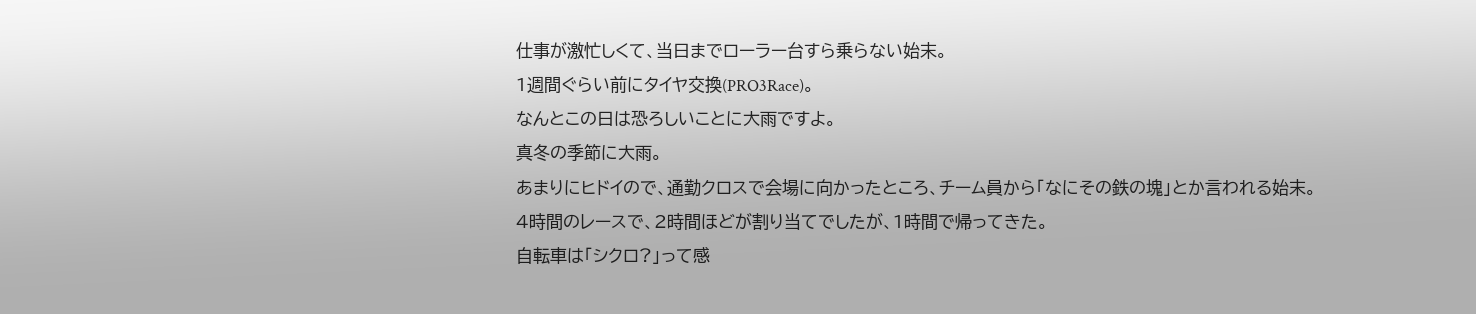仕事が激忙しくて、当日までローラー台すら乗らない始末。
1週間ぐらい前にタイヤ交換(PRO3Race)。
なんとこの日は恐ろしいことに大雨ですよ。
真冬の季節に大雨。
あまりにヒドイので、通勤クロスで会場に向かったところ、チーム員から「なにその鉄の塊」とか言われる始末。
4時間のレースで、2時間ほどが割り当てでしたが、1時間で帰ってきた。
自転車は「シクロ?」って感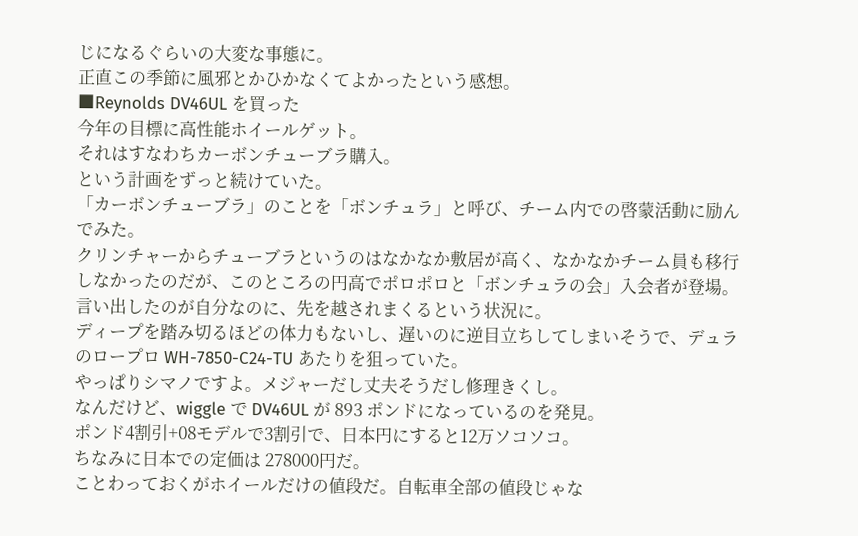じになるぐらいの大変な事態に。
正直この季節に風邪とかひかなくてよかったという感想。
■Reynolds DV46UL を買った
今年の目標に高性能ホイールゲット。
それはすなわちカーボンチューブラ購入。
という計画をずっと続けていた。
「カーボンチューブラ」のことを「ボンチュラ」と呼び、チーム内での啓蒙活動に励んでみた。
クリンチャーからチューブラというのはなかなか敷居が高く、なかなかチーム員も移行しなかったのだが、このところの円高でポロポロと「ボンチュラの会」入会者が登場。
言い出したのが自分なのに、先を越されまくるという状況に。
ディープを踏み切るほどの体力もないし、遅いのに逆目立ちしてしまいそうで、デュラのロープロ WH-7850-C24-TU あたりを狙っていた。
やっぱりシマノですよ。メジャーだし丈夫そうだし修理きくし。
なんだけど、wiggle で DV46UL が 893 ポンドになっているのを発見。
ポンド4割引+08モデルで3割引で、日本円にすると12万ソコソコ。
ちなみに日本での定価は 278000円だ。
ことわっておくがホイールだけの値段だ。自転車全部の値段じゃな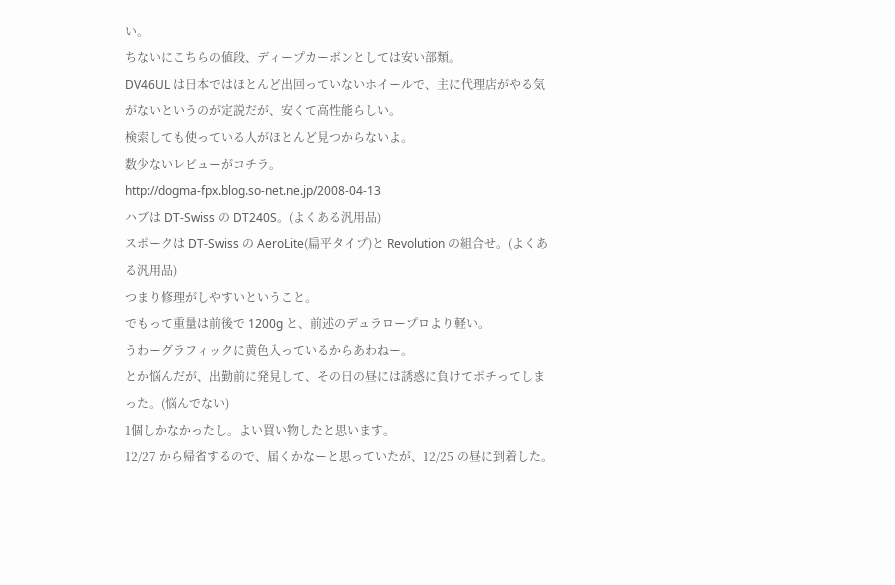い。
ちないにこちらの値段、ディープカーボンとしては安い部類。
DV46UL は日本ではほとんど出回っていないホイールで、主に代理店がやる気がないというのが定説だが、安くて高性能らしい。
検索しても使っている人がほとんど見つからないよ。
数少ないレビューがコチラ。
http://dogma-fpx.blog.so-net.ne.jp/2008-04-13
ハブは DT-Swiss の DT240S。(よくある汎用品)
スポークは DT-Swiss の AeroLite(扁平タイプ)と Revolution の組合せ。(よくある汎用品)
つまり修理がしやすいということ。
でもって重量は前後で 1200g と、前述のデュラロープロより軽い。
うわーグラフィックに黄色入っているからあわねー。
とか悩んだが、出勤前に発見して、その日の昼には誘惑に負けてポチってしまった。(悩んでない)
1個しかなかったし。よい買い物したと思います。
12/27 から帰省するので、届くかなーと思っていたが、12/25 の昼に到着した。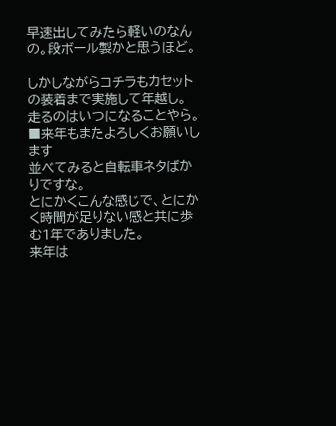早速出してみたら軽いのなんの。段ボール製かと思うほど。

しかしながらコチラもカセットの装着まで実施して年越し。
走るのはいつになることやら。
■来年もまたよろしくお願いします
並べてみると自転車ネタばかりですな。
とにかくこんな感じで、とにかく時間が足りない感と共に歩む1年でありました。
来年は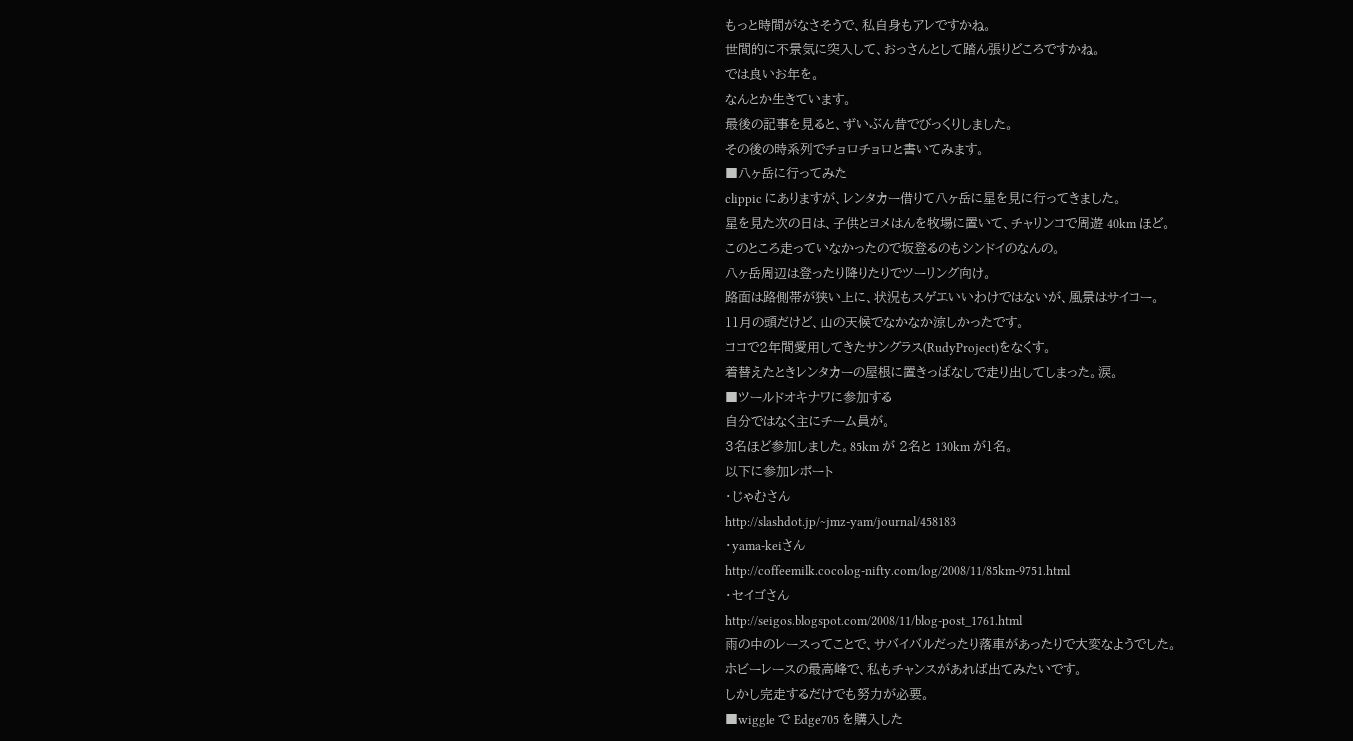もっと時間がなさそうで、私自身もアレですかね。
世間的に不景気に突入して、おっさんとして踏ん張りどころですかね。
では良いお年を。
なんとか生きています。
最後の記事を見ると、ずいぶん昔でびっくりしました。
その後の時系列でチョロチョロと書いてみます。
■八ヶ岳に行ってみた
clippic にありますが、レンタカー借りて八ヶ岳に星を見に行ってきました。
星を見た次の日は、子供とヨメはんを牧場に置いて、チャリンコで周遊 40km ほど。
このところ走っていなかったので坂登るのもシンドイのなんの。
八ヶ岳周辺は登ったり降りたりでツーリング向け。
路面は路側帯が狭い上に、状況もスゲエいいわけではないが、風景はサイコー。
11月の頭だけど、山の天候でなかなか涼しかったです。
ココで2年間愛用してきたサングラス(RudyProject)をなくす。
着替えたときレンタカーの屋根に置きっぱなしで走り出してしまった。涙。
■ツールドオキナワに参加する
自分ではなく主にチーム員が。
3名ほど参加しました。85km が 2名と 130km が1名。
以下に参加レポート
・じゃむさん
http://slashdot.jp/~jmz-yam/journal/458183
・yama-keiさん
http://coffeemilk.cocolog-nifty.com/log/2008/11/85km-9751.html
・セイゴさん
http://seigos.blogspot.com/2008/11/blog-post_1761.html
雨の中のレースってことで、サバイバルだったり落車があったりで大変なようでした。
ホビーレースの最高峰で、私もチャンスがあれば出てみたいです。
しかし完走するだけでも努力が必要。
■wiggle で Edge705 を購入した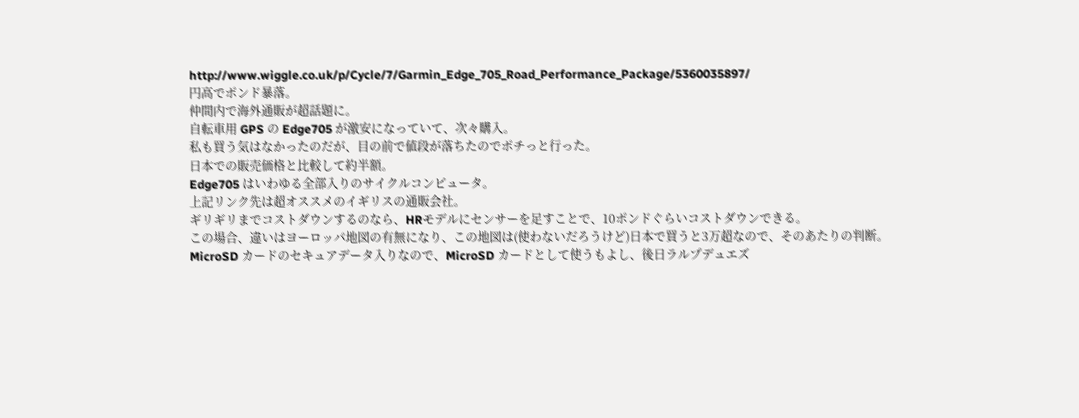http://www.wiggle.co.uk/p/Cycle/7/Garmin_Edge_705_Road_Performance_Package/5360035897/
円高でポンド暴落。
仲間内で海外通販が超話題に。
自転車用 GPS の Edge705 が激安になっていて、次々購入。
私も買う気はなかったのだが、目の前で値段が落ちたのでポチっと行った。
日本での販売価格と比較して約半額。
Edge705 はいわゆる全部入りのサイクルコンピュータ。
上記リンク先は超オススメのイギリスの通販会社。
ギリギリまでコストダウンするのなら、HRモデルにセンサーを足すことで、10ポンドぐらいコストダウンできる。
この場合、違いはヨーロッパ地図の有無になり、この地図は(使わないだろうけど)日本で買うと3万超なので、そのあたりの判断。
MicroSD カードのセキュアデータ入りなので、MicroSD カードとして使うもよし、後日ラルプデュエズ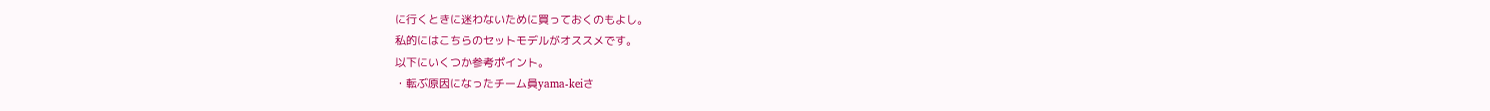に行くときに迷わないために買っておくのもよし。
私的にはこちらのセットモデルがオススメです。
以下にいくつか参考ポイント。
・転ぶ原因になったチーム員yama-keiさ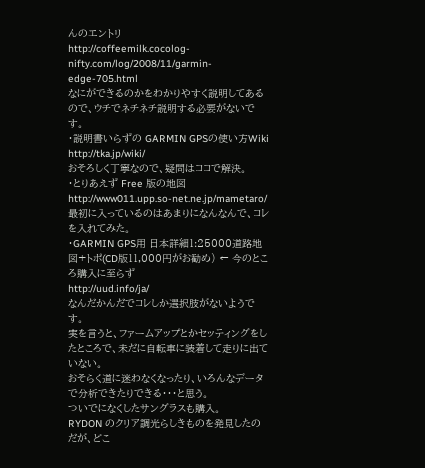んのエントリ
http://coffeemilk.cocolog-nifty.com/log/2008/11/garmin-edge-705.html
なにができるのかをわかりやすく説明してあるので、ウチでネチネチ説明する必要がないです。
・説明書いらずの GARMIN GPSの使い方Wiki
http://tka.jp/wiki/
おそろしく丁寧なので、疑問はココで解決。
・とりあえず Free 版の地図
http://www011.upp.so-net.ne.jp/mametaro/
最初に入っているのはあまりになんなんで、コレを入れてみた。
・GARMIN GPS用 日本詳細1:25000道路地図+トポ(CD版11,000円がお勧め) ← 今のところ購入に至らず
http://uud.info/ja/
なんだかんだでコレしか選択肢がないようです。
実を言うと、ファームアップとかセッティングをしたところで、未だに自転車に装着して走りに出ていない。
おそらく道に迷わなくなったり、いろんなデータで分析できたりできる・・・と思う。
ついでになくしたサングラスも購入。
RYDON のクリア調光らしきものを発見したのだが、どこ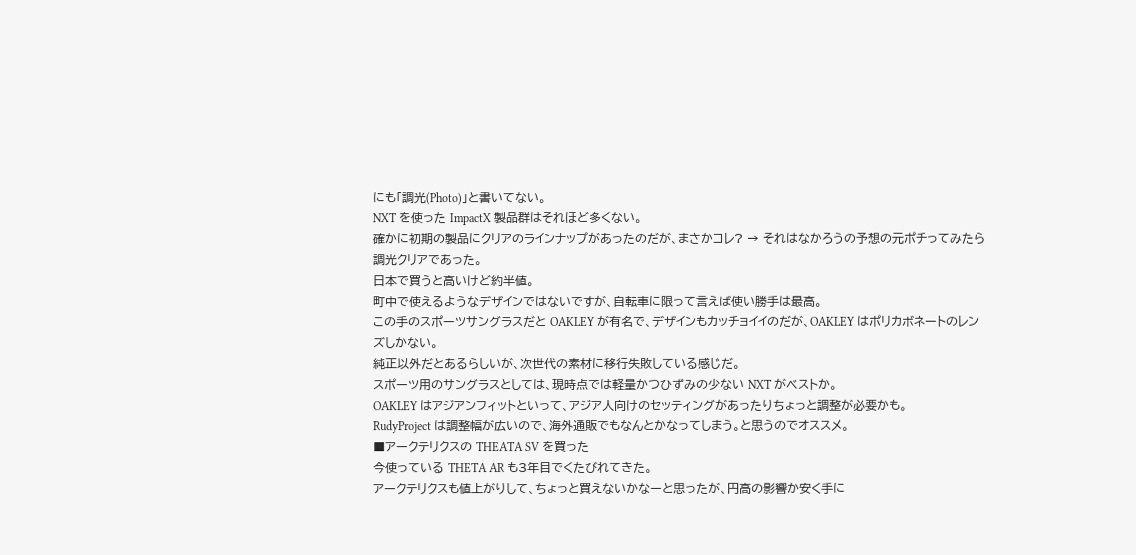にも「調光(Photo)」と書いてない。
NXT を使った ImpactX 製品群はそれほど多くない。
確かに初期の製品にクリアのラインナップがあったのだが、まさかコレ? → それはなかろうの予想の元ポチってみたら調光クリアであった。
日本で買うと高いけど約半値。
町中で使えるようなデザインではないですが、自転車に限って言えば使い勝手は最高。
この手のスポーツサングラスだと OAKLEY が有名で、デザインもカッチョイイのだが、OAKLEY はポリカボネートのレンズしかない。
純正以外だとあるらしいが、次世代の素材に移行失敗している感じだ。
スポーツ用のサングラスとしては、現時点では軽量かつひずみの少ない NXT がベストか。
OAKLEY はアジアンフィットといって、アジア人向けのセッティングがあったりちょっと調整が必要かも。
RudyProject は調整幅が広いので、海外通販でもなんとかなってしまう。と思うのでオススメ。
■アークテリクスの THEATA SV を買った
今使っている THETA AR も3年目でくたびれてきた。
アークテリクスも値上がりして、ちょっと買えないかなーと思ったが、円高の影響か安く手に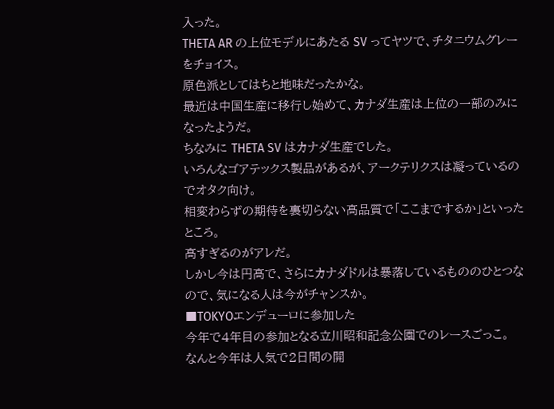入った。
THETA AR の上位モデルにあたる SV ってヤツで、チタニウムグレーをチョイス。
原色派としてはちと地味だったかな。
最近は中国生産に移行し始めて、カナダ生産は上位の一部のみになったようだ。
ちなみに THETA SV はカナダ生産でした。
いろんなゴアテックス製品があるが、アークテリクスは凝っているのでオタク向け。
相変わらずの期待を裏切らない高品質で「ここまでするか」といったところ。
高すぎるのがアレだ。
しかし今は円高で、さらにカナダドルは暴落しているもののひとつなので、気になる人は今がチャンスか。
■TOKYOエンデューロに参加した
今年で4年目の参加となる立川昭和記念公園でのレースごっこ。
なんと今年は人気で2日間の開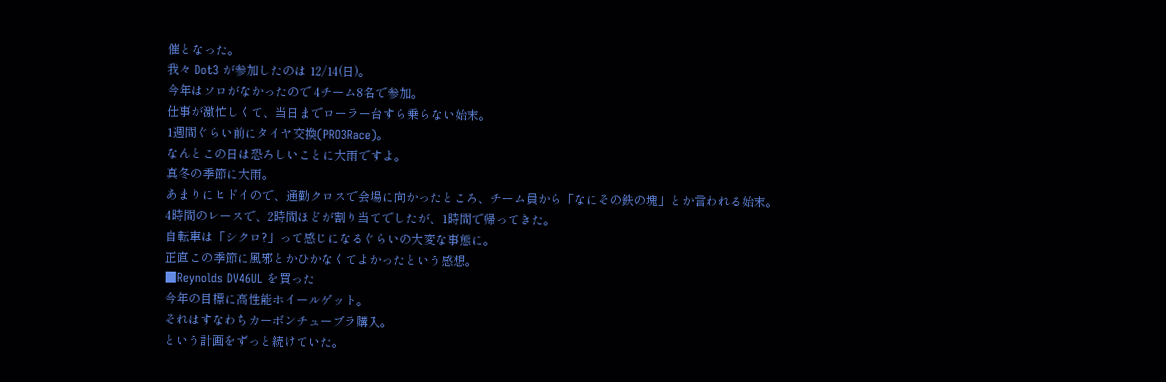催となった。
我々 Dot3 が参加したのは 12/14(日)。
今年はソロがなかったので 4チーム8名で参加。
仕事が激忙しくて、当日までローラー台すら乗らない始末。
1週間ぐらい前にタイヤ交換(PRO3Race)。
なんとこの日は恐ろしいことに大雨ですよ。
真冬の季節に大雨。
あまりにヒドイので、通勤クロスで会場に向かったところ、チーム員から「なにその鉄の塊」とか言われる始末。
4時間のレースで、2時間ほどが割り当てでしたが、1時間で帰ってきた。
自転車は「シクロ?」って感じになるぐらいの大変な事態に。
正直この季節に風邪とかひかなくてよかったという感想。
■Reynolds DV46UL を買った
今年の目標に高性能ホイールゲット。
それはすなわちカーボンチューブラ購入。
という計画をずっと続けていた。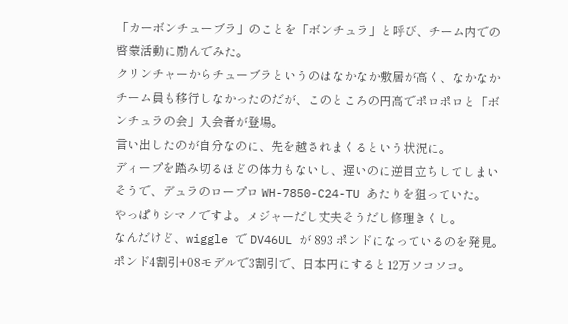「カーボンチューブラ」のことを「ボンチュラ」と呼び、チーム内での啓蒙活動に励んでみた。
クリンチャーからチューブラというのはなかなか敷居が高く、なかなかチーム員も移行しなかったのだが、このところの円高でポロポロと「ボンチュラの会」入会者が登場。
言い出したのが自分なのに、先を越されまくるという状況に。
ディープを踏み切るほどの体力もないし、遅いのに逆目立ちしてしまいそうで、デュラのロープロ WH-7850-C24-TU あたりを狙っていた。
やっぱりシマノですよ。メジャーだし丈夫そうだし修理きくし。
なんだけど、wiggle で DV46UL が 893 ポンドになっているのを発見。
ポンド4割引+08モデルで3割引で、日本円にすると12万ソコソコ。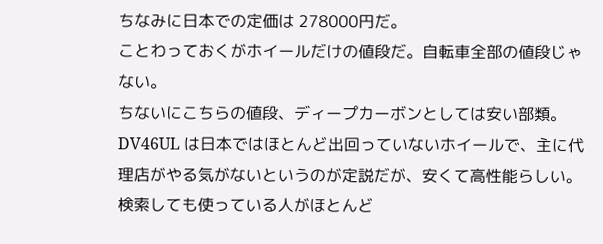ちなみに日本での定価は 278000円だ。
ことわっておくがホイールだけの値段だ。自転車全部の値段じゃない。
ちないにこちらの値段、ディープカーボンとしては安い部類。
DV46UL は日本ではほとんど出回っていないホイールで、主に代理店がやる気がないというのが定説だが、安くて高性能らしい。
検索しても使っている人がほとんど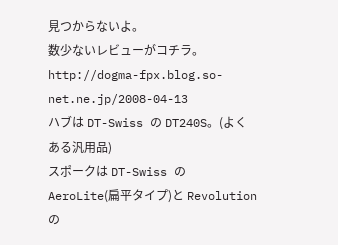見つからないよ。
数少ないレビューがコチラ。
http://dogma-fpx.blog.so-net.ne.jp/2008-04-13
ハブは DT-Swiss の DT240S。(よくある汎用品)
スポークは DT-Swiss の AeroLite(扁平タイプ)と Revolution の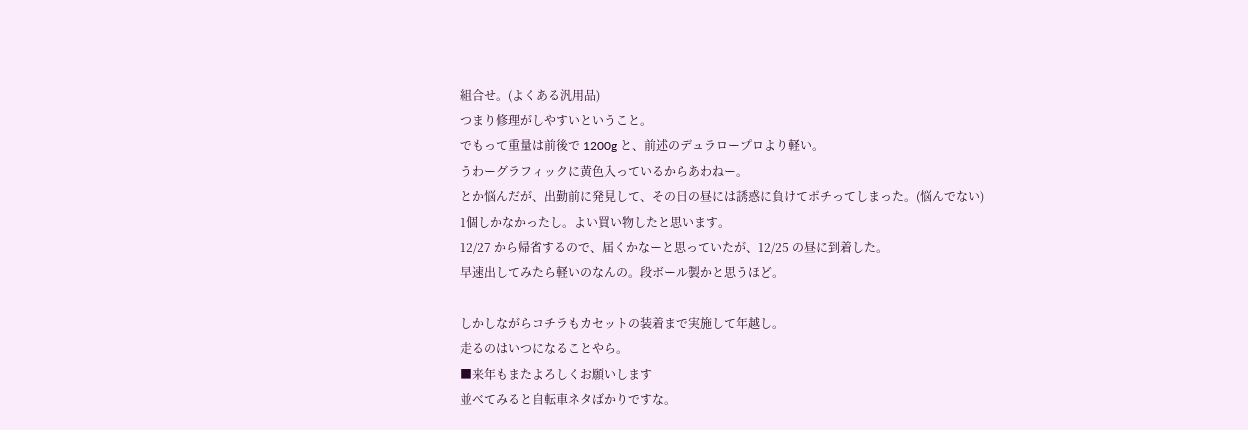組合せ。(よくある汎用品)
つまり修理がしやすいということ。
でもって重量は前後で 1200g と、前述のデュラロープロより軽い。
うわーグラフィックに黄色入っているからあわねー。
とか悩んだが、出勤前に発見して、その日の昼には誘惑に負けてポチってしまった。(悩んでない)
1個しかなかったし。よい買い物したと思います。
12/27 から帰省するので、届くかなーと思っていたが、12/25 の昼に到着した。
早速出してみたら軽いのなんの。段ボール製かと思うほど。

しかしながらコチラもカセットの装着まで実施して年越し。
走るのはいつになることやら。
■来年もまたよろしくお願いします
並べてみると自転車ネタばかりですな。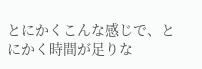とにかくこんな感じで、とにかく時間が足りな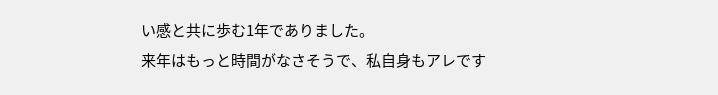い感と共に歩む1年でありました。
来年はもっと時間がなさそうで、私自身もアレです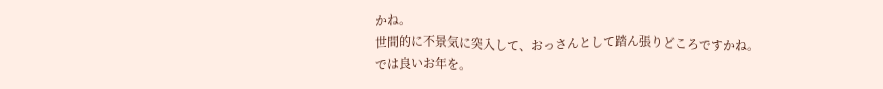かね。
世間的に不景気に突入して、おっさんとして踏ん張りどころですかね。
では良いお年を。